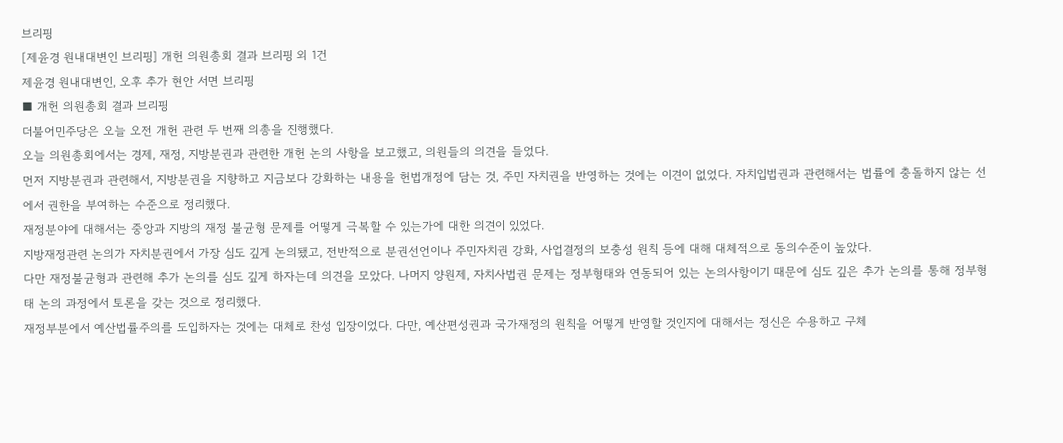브리핑
[제윤경 원내대변인 브리핑] 개헌 의원총회 결과 브리핑 외 1건
제윤경 원내대변인, 오후 추가 현안 서면 브리핑
■ 개헌 의원총회 결과 브리핑
더불어민주당은 오늘 오전 개헌 관련 두 번째 의총을 진행했다.
오늘 의원총회에서는 경제, 재정, 지방분권과 관련한 개헌 논의 사항을 보고했고, 의원들의 의견을 들었다.
먼저 지방분권과 관련해서, 지방분권을 지향하고 지금보다 강화하는 내용을 헌법개정에 담는 것, 주민 자치권을 반영하는 것에는 이견이 없었다. 자치입법권과 관련해서는 법률에 충돌하지 않는 선에서 권한을 부여하는 수준으로 정리했다.
재정분야에 대해서는 중앙과 지방의 재정 불균형 문제를 어떻게 극복할 수 있는가에 대한 의견이 있었다.
지방재정관련 논의가 자치분권에서 가장 심도 깊게 논의됐고, 전반적으로 분권선언이나 주민자치권 강화, 사업결정의 보충성 원칙 등에 대해 대체적으로 동의수준이 높았다.
다만 재정불균형과 관련해 추가 논의를 심도 깊게 하자는데 의견을 모았다. 나머지 양원제, 자치사법권 문제는 정부형태와 연동되어 있는 논의사항이기 때문에 심도 깊은 추가 논의를 통해 정부형태 논의 과정에서 토론을 갖는 것으로 정리했다.
재정부분에서 예산법률주의를 도입하자는 것에는 대체로 찬성 입장이었다. 다만, 예산편성권과 국가재정의 원칙을 어떻게 반영할 것인지에 대해서는 정신은 수용하고 구체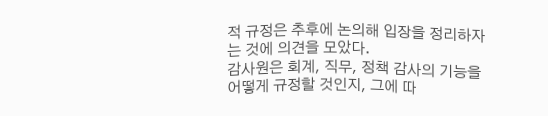적 규정은 추후에 논의해 입장을 정리하자는 것에 의견을 모았다.
감사원은 회계, 직무, 정책 감사의 기능을 어떻게 규정할 것인지, 그에 따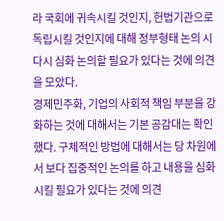라 국회에 귀속시킬 것인지, 헌법기관으로 독립시킬 것인지에 대해 정부형태 논의 시 다시 심화 논의할 필요가 있다는 것에 의견을 모았다.
경제민주화, 기업의 사회적 책임 부분을 강화하는 것에 대해서는 기본 공감대는 확인했다. 구체적인 방법에 대해서는 당 차원에서 보다 집중적인 논의를 하고 내용을 심화시킬 필요가 있다는 것에 의견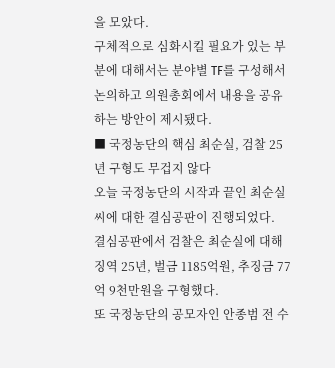을 모았다.
구체적으로 심화시킬 필요가 있는 부분에 대해서는 분야별 TF를 구성해서 논의하고 의원총회에서 내용을 공유하는 방안이 제시됐다.
■ 국정농단의 핵심 최순실, 검찰 25년 구형도 무겁지 않다
오늘 국정농단의 시작과 끝인 최순실씨에 대한 결심공판이 진행되었다.
결심공판에서 검찰은 최순실에 대해 징역 25년, 벌금 1185억원, 추징금 77억 9천만원을 구형했다.
또 국정농단의 공모자인 안종범 전 수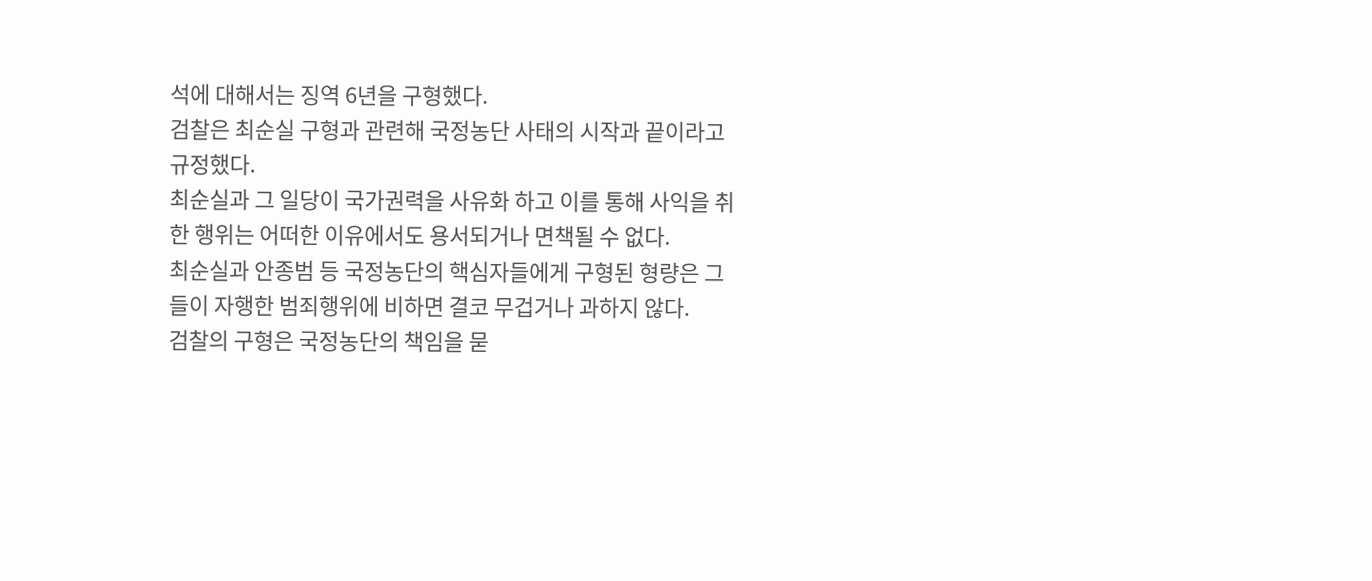석에 대해서는 징역 6년을 구형했다.
검찰은 최순실 구형과 관련해 국정농단 사태의 시작과 끝이라고 규정했다.
최순실과 그 일당이 국가권력을 사유화 하고 이를 통해 사익을 취한 행위는 어떠한 이유에서도 용서되거나 면책될 수 없다.
최순실과 안종범 등 국정농단의 핵심자들에게 구형된 형량은 그들이 자행한 범죄행위에 비하면 결코 무겁거나 과하지 않다.
검찰의 구형은 국정농단의 책임을 묻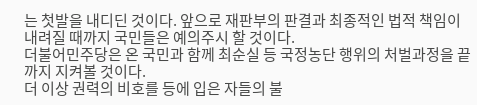는 첫발을 내디딘 것이다. 앞으로 재판부의 판결과 최종적인 법적 책임이 내려질 때까지 국민들은 예의주시 할 것이다.
더불어민주당은 온 국민과 함께 최순실 등 국정농단 행위의 처벌과정을 끝까지 지켜볼 것이다.
더 이상 권력의 비호를 등에 입은 자들의 불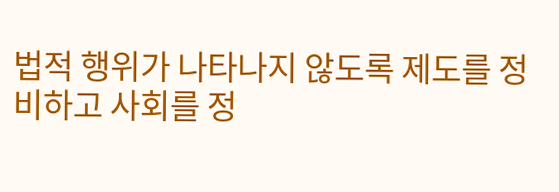법적 행위가 나타나지 않도록 제도를 정비하고 사회를 정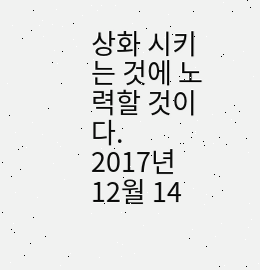상화 시키는 것에 노력할 것이다.
2017년 12월 14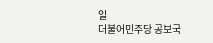일
더불어민주당 공보국